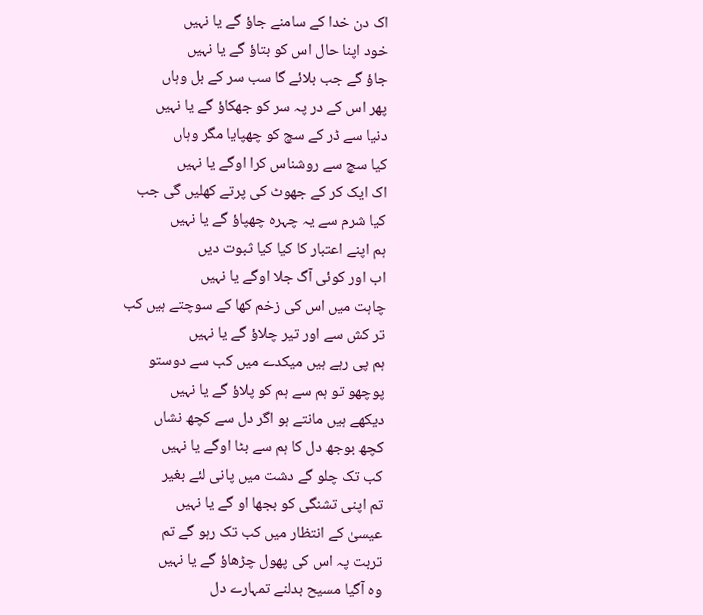اک دن خدا کے سامنے جاؤ گے یا نہیں
خود اپنا حال اس کو بتاؤ گے یا نہیں
جاؤ گے جب بلائے گا سب سر کے بل وہاں
پھر اس کے در پہ سر کو جھکاؤ گے یا نہیں
دنیا سے ڈر کے سچ کو چھپایا مگر وہاں
کیا سچ سے روشناس کرا اوگے یا نہیں
اک ایک کر کے جھوٹ کی پرتے کھلیں گی جب
کیا شرم سے یہ چہرہ چھپاؤ گے یا نہیں
ہم اپنے اعتبار کا کیا کیا ثبوت دیں
اب اور کوئی آگ جلا اوگے یا نہیں
چاہت میں اس کی زخم کھا کے سوچتے ہیں کب
تر کش سے اور تیر چلاؤ گے یا نہیں
ہم پی رہے ہیں میکدے میں کب سے دوستو
پوچھو تو ہم سے ہم کو پلاؤ گے یا نہیں
دیکھے ہیں مانتے ہو اگر دل سے کچھ نشاں
کچھ بوجھ دل کا ہم سے بٹا اوگے یا نہیں
کب تک چلو گے دشت میں پانی لئے بغیر
تم اپنی تشنگی کو بجھا او گے یا نہیں
عیسیٰ کے انتظار میں کب تک رہو گے تم
تربت پہ اس کی پھول چڑھاؤ گے یا نہیں
وہ آگیا مسیح بدلنے تمہارے دل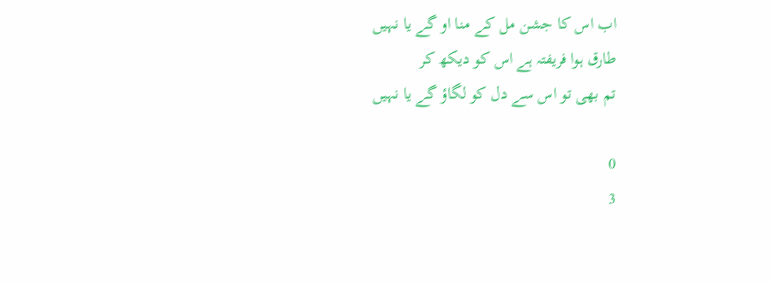اب اس کا جشن مل کے منا او گے یا نہیں
طارق ہوا فریفتہ ہے اس کو دیکھ کر
تم بھی تو اس سے دل کو لگاؤ گے یا نہیں

0
3